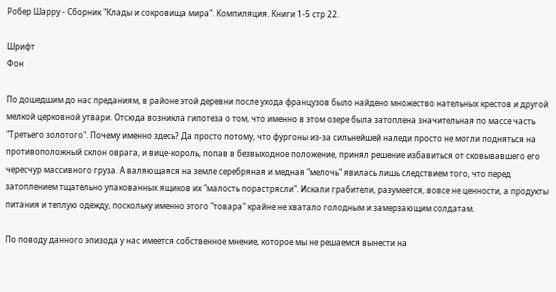Робер Шарру - Сборник "Клады и сокровища мира". Компиляция. Книги 1-5 стр 22.

Шрифт
Фон

По дошедшим до нас преданиям, в районе этой деревни после ухода французов было найдено множество нательных крестов и другой мелкой церковной утвари. Отсюда возникла гипотеза о том, что именно в этом озере была затоплена значительная по массе часть "Третьего золотого". Почему именно здесь? Да просто потому, что фургоны из-за сильнейшей наледи просто не могли подняться на противоположный склон оврага, и вице-король, попав в безвыходное положение, принял решение избавиться от сковывавшего его чересчур массивного груза. А валяющаяся на земле серебряная и медная "мелочь" явилась лишь следствием того, что перед затоплением тщательно упакованных ящиков их "малость порастрясли". Искали грабители, разумеется, вовсе не ценности, а продукты питания и теплую одежду, поскольку именно этого "товара" крайне не хватало голодным и замерзающим солдатам.

По поводу данного эпизода у нас имеется собственное мнение, которое мы не решаемся вынести на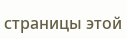страницы этой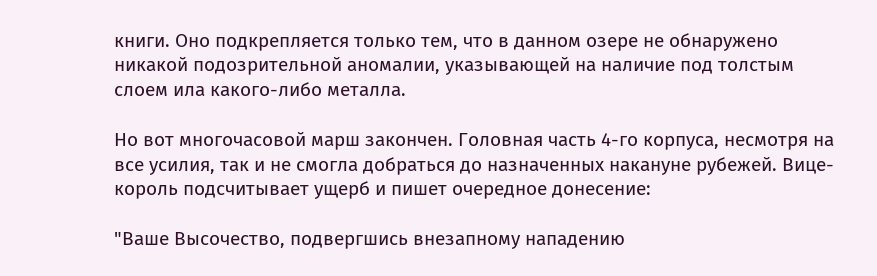книги. Оно подкрепляется только тем, что в данном озере не обнаружено никакой подозрительной аномалии, указывающей на наличие под толстым слоем ила какого-либо металла.

Но вот многочасовой марш закончен. Головная часть 4-го корпуса, несмотря на все усилия, так и не смогла добраться до назначенных накануне рубежей. Вице-король подсчитывает ущерб и пишет очередное донесение:

"Ваше Высочество, подвергшись внезапному нападению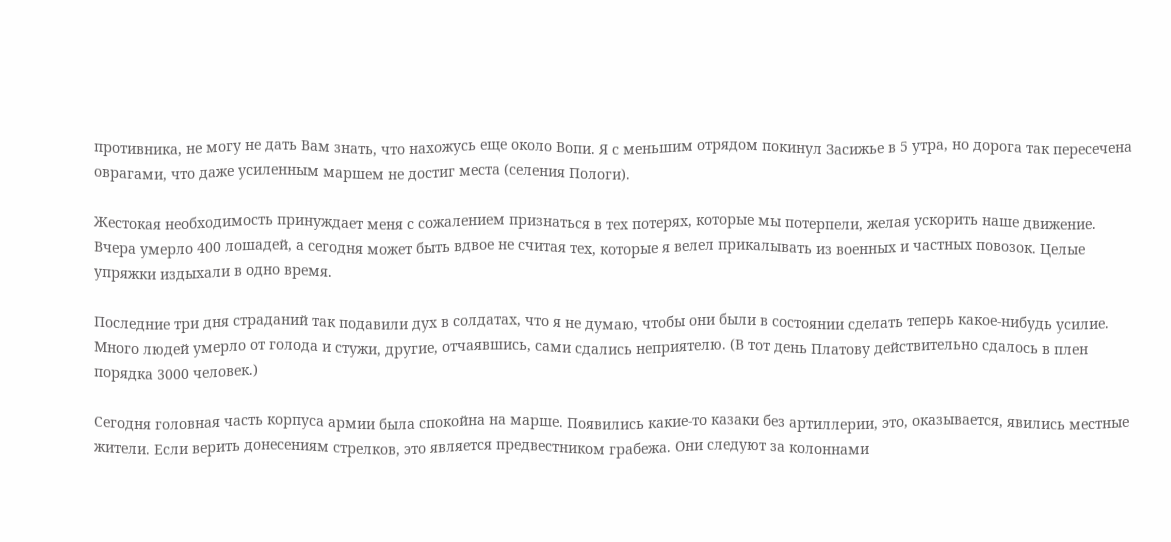противника, не могу не дать Вам знать, что нахожусь еще около Вопи. Я с меньшим отрядом покинул Засижье в 5 утра, но дорога так пересечена оврагами, что даже усиленным маршем не достиг места (селения Пологи).

Жестокая необходимость принуждает меня с сожалением признаться в тех потерях, которые мы потерпели, желая ускорить наше движение. Вчера умерло 400 лошадей, а сегодня может быть вдвое не считая тех, которые я велел прикалывать из военных и частных повозок. Целые упряжки издыхали в одно время.

Последние три дня страданий так подавили дух в солдатах, что я не думаю, чтобы они были в состоянии сделать теперь какое-нибудь усилие. Много людей умерло от голода и стужи, другие, отчаявшись, сами сдались неприятелю. (В тот день Платову действительно сдалось в плен порядка 3000 человек.)

Сегодня головная часть корпуса армии была спокойна на марше. Появились какие-то казаки без артиллерии, это, оказывается, явились местные жители. Если верить донесениям стрелков, это является предвестником грабежа. Они следуют за колоннами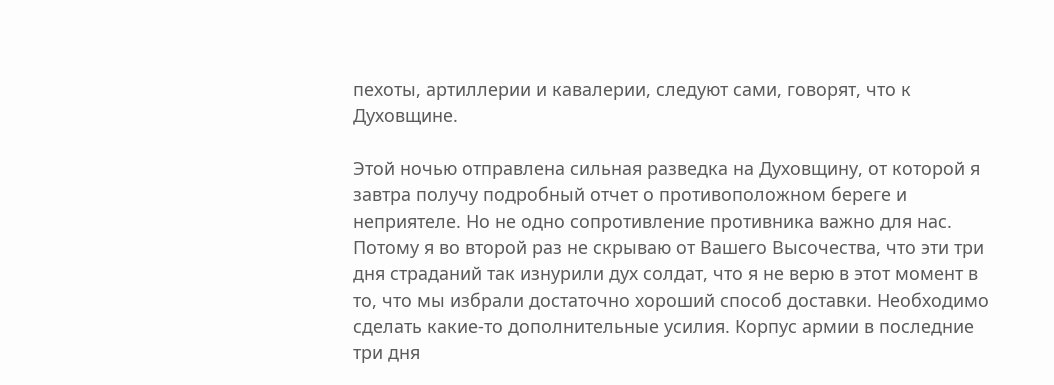пехоты, артиллерии и кавалерии, следуют сами, говорят, что к Духовщине.

Этой ночью отправлена сильная разведка на Духовщину, от которой я завтра получу подробный отчет о противоположном береге и неприятеле. Но не одно сопротивление противника важно для нас. Потому я во второй раз не скрываю от Вашего Высочества, что эти три дня страданий так изнурили дух солдат, что я не верю в этот момент в то, что мы избрали достаточно хороший способ доставки. Необходимо сделать какие-то дополнительные усилия. Корпус армии в последние три дня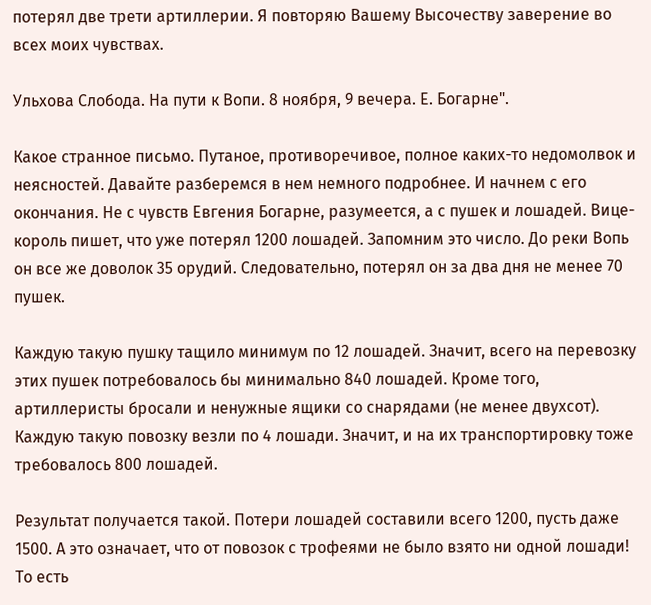потерял две трети артиллерии. Я повторяю Вашему Высочеству заверение во всех моих чувствах.

Ульхова Слобода. На пути к Вопи. 8 ноября, 9 вечера. Е. Богарне".

Какое странное письмо. Путаное, противоречивое, полное каких-то недомолвок и неясностей. Давайте разберемся в нем немного подробнее. И начнем с его окончания. Не с чувств Евгения Богарне, разумеется, а с пушек и лошадей. Вице-король пишет, что уже потерял 1200 лошадей. Запомним это число. До реки Вопь он все же доволок 35 орудий. Следовательно, потерял он за два дня не менее 70 пушек.

Каждую такую пушку тащило минимум по 12 лошадей. Значит, всего на перевозку этих пушек потребовалось бы минимально 840 лошадей. Кроме того, артиллеристы бросали и ненужные ящики со снарядами (не менее двухсот). Каждую такую повозку везли по 4 лошади. Значит, и на их транспортировку тоже требовалось 800 лошадей.

Результат получается такой. Потери лошадей составили всего 1200, пусть даже 1500. А это означает, что от повозок с трофеями не было взято ни одной лошади! То есть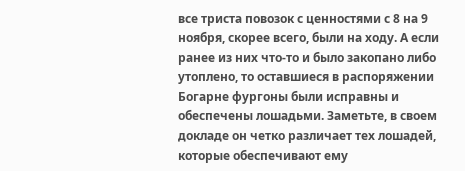все триста повозок с ценностями с 8 на 9 ноября, скорее всего, были на ходу. А если ранее из них что-то и было закопано либо утоплено, то оставшиеся в распоряжении Богарне фургоны были исправны и обеспечены лошадьми. Заметьте, в своем докладе он четко различает тех лошадей, которые обеспечивают ему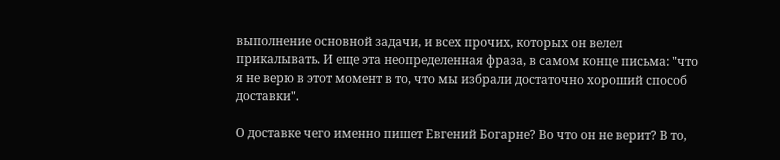выполнение основной задачи, и всех прочих, которых он велел прикалывать. И еще эта неопределенная фраза, в самом конце письма: "что я не верю в этот момент в то, что мы избрали достаточно хороший способ доставки".

О доставке чего именно пишет Евгений Богарне? Во что он не верит? В то,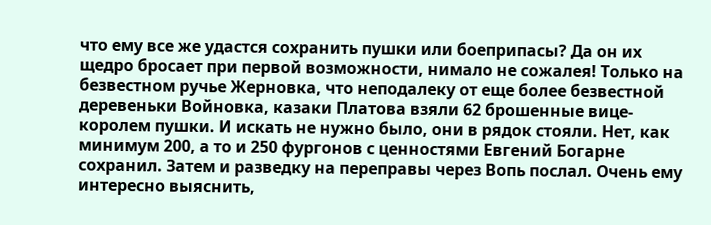что ему все же удастся сохранить пушки или боеприпасы? Да он их щедро бросает при первой возможности, нимало не сожалея! Только на безвестном ручье Жерновка, что неподалеку от еще более безвестной деревеньки Войновка, казаки Платова взяли 62 брошенные вице-королем пушки. И искать не нужно было, они в рядок стояли. Нет, как минимум 200, а то и 250 фургонов с ценностями Евгений Богарне сохранил. Затем и разведку на переправы через Вопь послал. Очень ему интересно выяснить,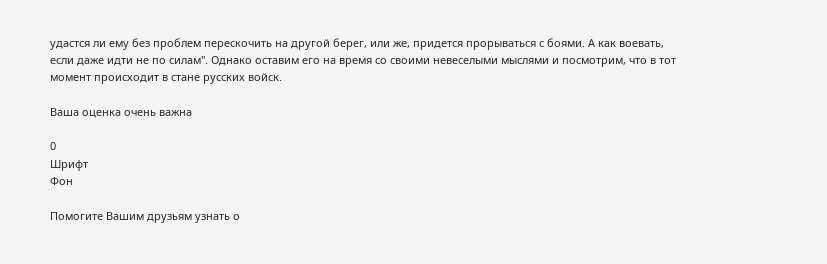удастся ли ему без проблем перескочить на другой берег, или же, придется прорываться с боями. А как воевать, если даже идти не по силам". Однако оставим его на время со своими невеселыми мыслями и посмотрим, что в тот момент происходит в стане русских войск.

Ваша оценка очень важна

0
Шрифт
Фон

Помогите Вашим друзьям узнать о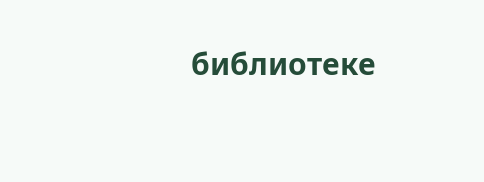библиотеке